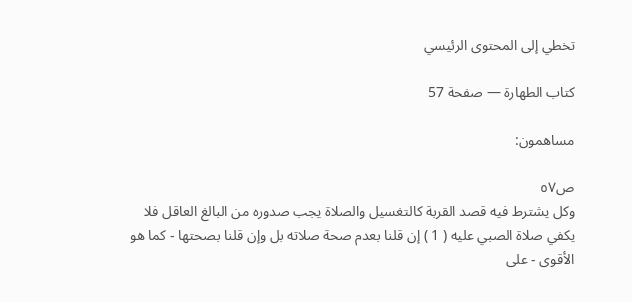تخطي إلى المحتوى الرئيسي

كتاب الطهارة — صفحة 57

مساهمون:

ص٥٧
وكل يشترط فيه قصد القربة كالتغسيل والصلاة يجب صدوره من البالغ العاقل فلا يكفي صلاة الصبي عليه ( 1 ) إن قلنا بعدم صحة صلاته بل وإن قلنا بصحتها - كما هو الأقوى - على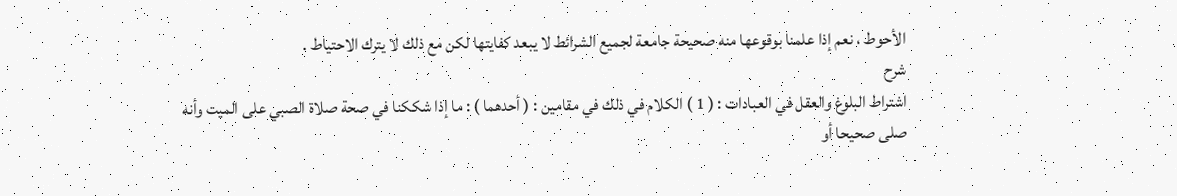الأحوط ، نعم إذا علمنا بوقوعها منه صحيحة جامعة لجميع الشرائط لا يبعد كفايتها لكن مع ذلك لا يترك الاحتياط .
شرح
اشتراط البلوغ والعقل في العبادات : ( 1 ) الكلام في ذلك في مقامين : ( أحدهما ) : ما إذا شككنا في صحة صلاة الصبي على الميت وأنه صلى صحيحا أو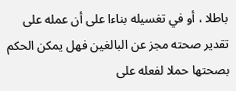باطلا ، أو في تغسيله بناءا على أن عمله على تقدير صحته مجز عن البالغين فهل يمكن الحكم بصحتها حملا لفعله على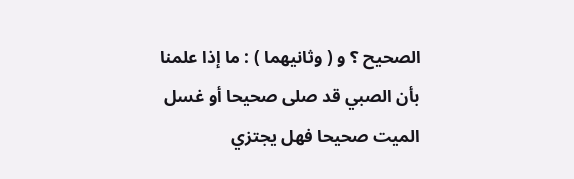الصحيح ؟ و ( وثانيهما ) : ما إذا علمنا بأن الصبي قد صلى صحيحا أو غسل الميت صحيحا فهل يجتزي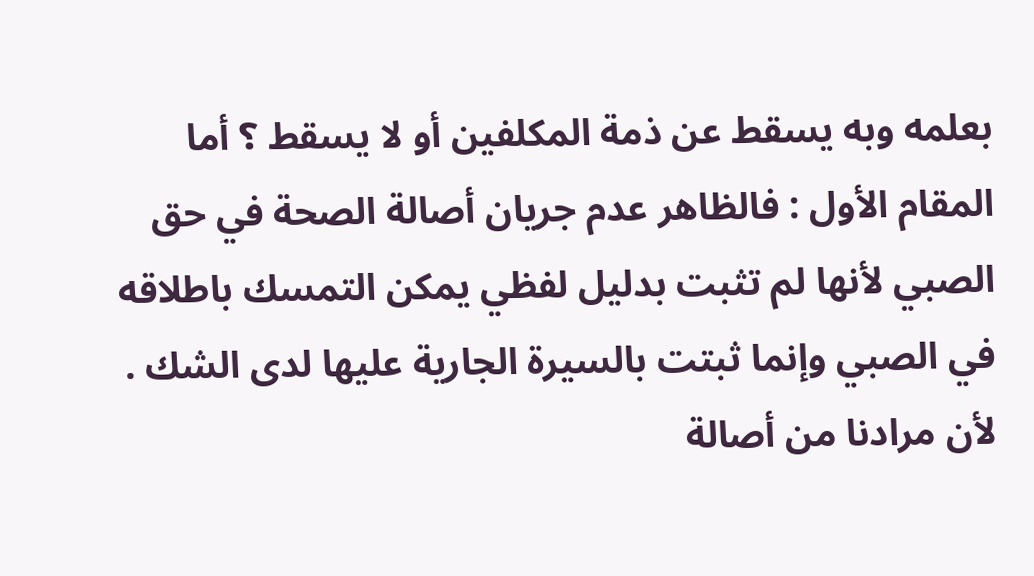بعلمه وبه يسقط عن ذمة المكلفين أو لا يسقط ؟ أما المقام الأول : فالظاهر عدم جريان أصالة الصحة في حق الصبي لأنها لم تثبت بدليل لفظي يمكن التمسك باطلاقه في الصبي وإنما ثبتت بالسيرة الجارية عليها لدى الشك . لأن مرادنا من أصالة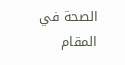الصحة في المقام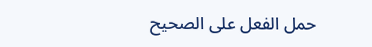حمل الفعل على الصحيح